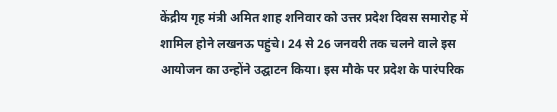केंद्रीय गृह मंत्री अमित शाह शनिवार को उत्तर प्रदेश दिवस समारोह में शामिल होने लखनऊ पहुंचे। 24 से 26 जनवरी तक चलने वाले इस आयोजन का उन्होंने उद्घाटन किया। इस मौके पर प्रदेश के पारंपरिक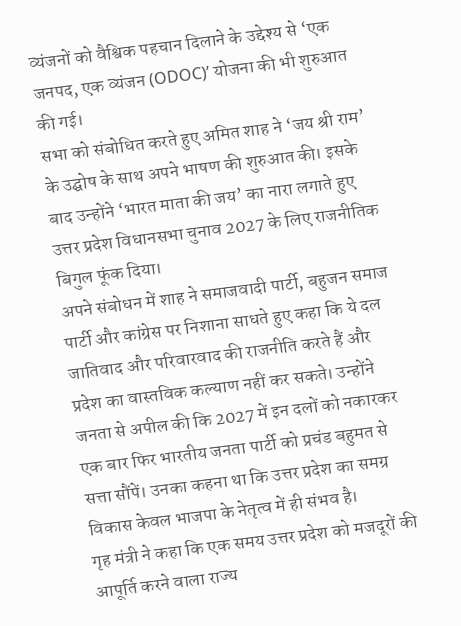व्यंजनों को वैश्विक पहचान दिलाने के उद्देश्य से ‘एक जनपद, एक व्यंजन (ODOC)’ योजना की भी शुरुआत की गई।
सभा को संबोधित करते हुए अमित शाह ने ‘जय श्री राम’ के उद्घोष के साथ अपने भाषण की शुरुआत की। इसके बाद उन्होंने ‘भारत माता की जय’ का नारा लगाते हुए उत्तर प्रदेश विधानसभा चुनाव 2027 के लिए राजनीतिक बिगुल फूंक दिया।
अपने संबोधन में शाह ने समाजवादी पार्टी, बहुजन समाज पार्टी और कांग्रेस पर निशाना साधते हुए कहा कि ये दल जातिवाद और परिवारवाद की राजनीति करते हैं और प्रदेश का वास्तविक कल्याण नहीं कर सकते। उन्होंने जनता से अपील की कि 2027 में इन दलों को नकारकर एक बार फिर भारतीय जनता पार्टी को प्रचंड बहुमत से सत्ता सौंपें। उनका कहना था कि उत्तर प्रदेश का समग्र विकास केवल भाजपा के नेतृत्व में ही संभव है।
गृह मंत्री ने कहा कि एक समय उत्तर प्रदेश को मजदूरों की आपूर्ति करने वाला राज्य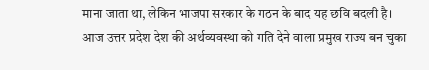माना जाता था, लेकिन भाजपा सरकार के गठन के बाद यह छवि बदली है। आज उत्तर प्रदेश देश की अर्थव्यवस्था को गति देने वाला प्रमुख राज्य बन चुका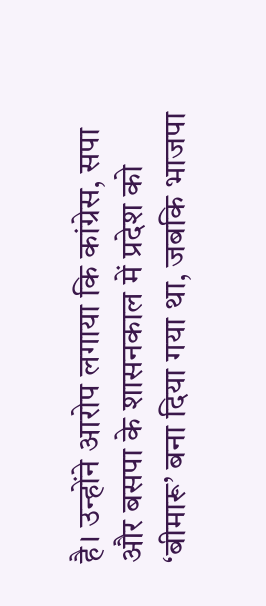है। उन्होंने आरोप लगाया कि कांग्रेस, सपा और बसपा के शासनकाल में प्रदेश को ‘बीमारू’ बना दिया गया था, जबकि भाजपा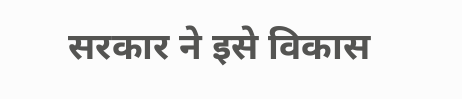सरकार ने इसे विकास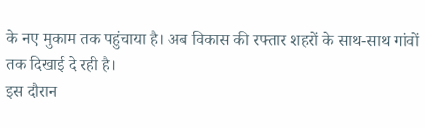के नए मुकाम तक पहुंचाया है। अब विकास की रफ्तार शहरों के साथ-साथ गांवों तक दिखाई दे रही है।
इस दौरान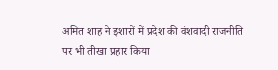अमित शाह ने इशारों में प्रदेश की वंशवादी राजनीति पर भी तीखा प्रहार किया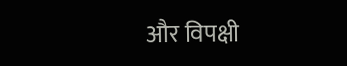और विपक्षी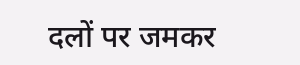दलों पर जमकर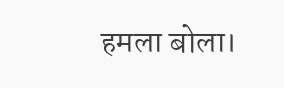हमला बोला।